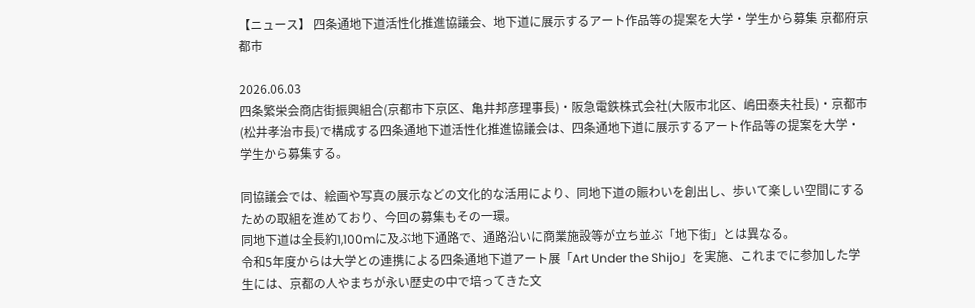【ニュース】 四条通地下道活性化推進協議会、地下道に展示するアート作品等の提案を大学・学生から募集 京都府京都市

2026.06.03
四条繁栄会商店街振興組合(京都市下京区、亀井邦彦理事長)・阪急電鉄株式会社(大阪市北区、嶋田泰夫社長)・京都市(松井孝治市長)で構成する四条通地下道活性化推進協議会は、四条通地下道に展示するアート作品等の提案を大学・学生から募集する。

同協議会では、絵画や写真の展示などの文化的な活用により、同地下道の賑わいを創出し、歩いて楽しい空間にするための取組を進めており、今回の募集もその一環。
同地下道は全長約1,100mに及ぶ地下通路で、通路沿いに商業施設等が立ち並ぶ「地下街」とは異なる。
令和5年度からは大学との連携による四条通地下道アート展「Art Under the Shijo」を実施、これまでに参加した学生には、京都の人やまちが永い歴史の中で培ってきた文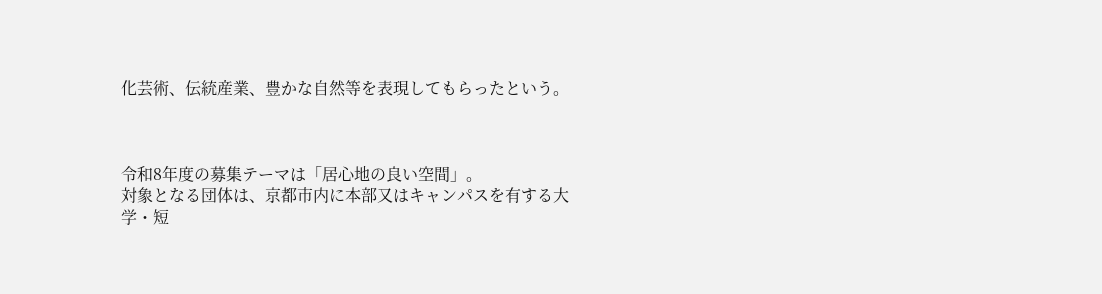化芸術、伝統産業、豊かな自然等を表現してもらったという。



令和8年度の募集テーマは「居心地の良い空間」。
対象となる団体は、京都市内に本部又はキャンパスを有する大学・短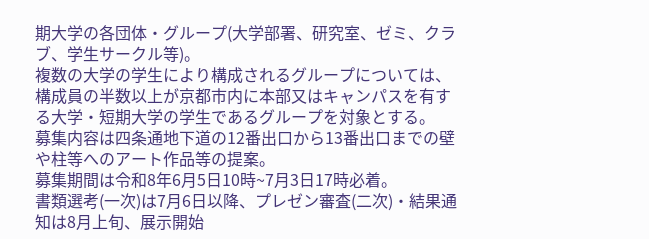期大学の各団体・グループ(大学部署、研究室、ゼミ、クラブ、学生サークル等)。
複数の大学の学生により構成されるグループについては、構成員の半数以上が京都市内に本部又はキャンパスを有する大学・短期大学の学生であるグループを対象とする。
募集内容は四条通地下道の12番出口から13番出口までの壁や柱等へのアート作品等の提案。
募集期間は令和8年6月5日10時~7月3日17時必着。
書類選考(一次)は7月6日以降、プレゼン審査(二次)・結果通知は8月上旬、展示開始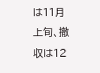は11月上旬、撤収は12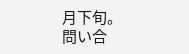月下旬。
問い合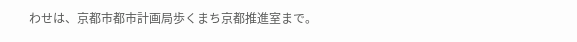わせは、京都市都市計画局歩くまち京都推進室まで。